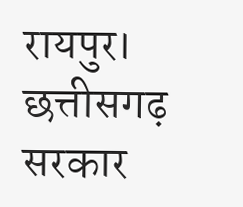रायपुर। छत्तीसगढ़ सरकार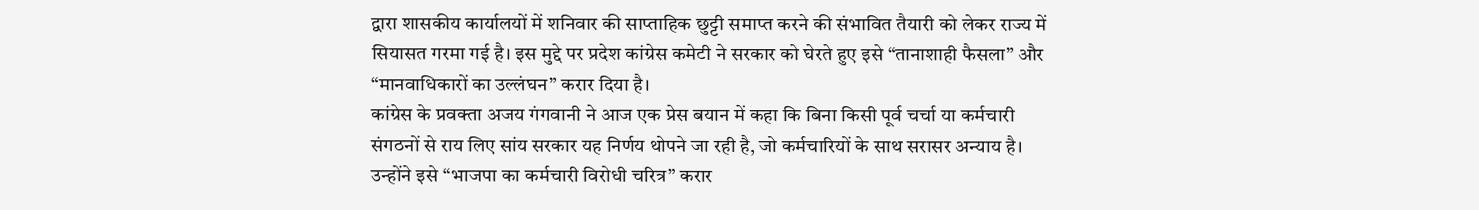द्वारा शासकीय कार्यालयों में शनिवार की साप्ताहिक छुट्टी समाप्त करने की संभावित तैयारी को लेकर राज्य में सियासत गरमा गई है। इस मुद्दे पर प्रदेश कांग्रेस कमेटी ने सरकार को घेरते हुए इसे “तानाशाही फैसला” और “मानवाधिकारों का उल्लंघन” करार दिया है।
कांग्रेस के प्रवक्ता अजय गंगवानी ने आज एक प्रेस बयान में कहा कि बिना किसी पूर्व चर्चा या कर्मचारी संगठनों से राय लिए सांय सरकार यह निर्णय थोपने जा रही है, जो कर्मचारियों के साथ सरासर अन्याय है। उन्होंने इसे “भाजपा का कर्मचारी विरोधी चरित्र” करार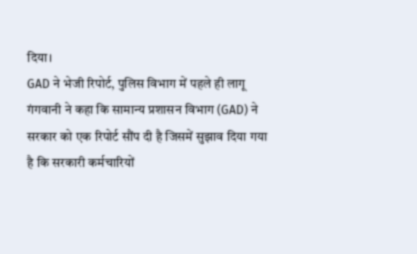दिया।
GAD ने भेजी रिपोर्ट, पुलिस विभाग में पहले ही लागू
गंगवानी ने कहा कि सामान्य प्रशासन विभाग (GAD) ने सरकार को एक रिपोर्ट सौंप दी है जिसमें सुझाव दिया गया है कि सरकारी कर्मचारियों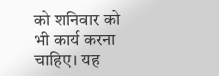को शनिवार को भी कार्य करना चाहिए। यह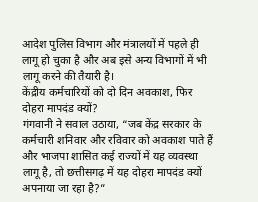आदेश पुलिस विभाग और मंत्रालयों में पहले ही लागू हो चुका है और अब इसे अन्य विभागों में भी लागू करने की तैयारी है।
केंद्रीय कर्मचारियों को दो दिन अवकाश, फिर दोहरा मापदंड क्यों?
गंगवानी ने सवाल उठाया, “जब केंद्र सरकार के कर्मचारी शनिवार और रविवार को अवकाश पाते हैं और भाजपा शासित कई राज्यों में यह व्यवस्था लागू है, तो छत्तीसगढ़ में यह दोहरा मापदंड क्यों अपनाया जा रहा है?”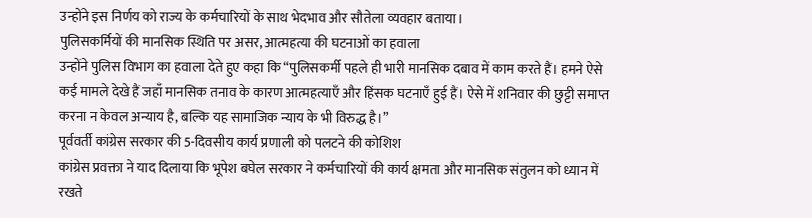उन्होंने इस निर्णय को राज्य के कर्मचारियों के साथ भेदभाव और सौतेला व्यवहार बताया।
पुलिसकर्मियों की मानसिक स्थिति पर असर, आत्महत्या की घटनाओं का हवाला
उन्होंने पुलिस विभाग का हवाला देते हुए कहा कि “पुलिसकर्मी पहले ही भारी मानसिक दबाव में काम करते हैं। हमने ऐसे कई मामले देखे हैं जहाँ मानसिक तनाव के कारण आत्महत्याएँ और हिंसक घटनाएँ हुई हैं। ऐसे में शनिवार की छुट्टी समाप्त करना न केवल अन्याय है, बल्कि यह सामाजिक न्याय के भी विरुद्ध है।”
पूर्ववर्ती कांग्रेस सरकार की 5-दिवसीय कार्य प्रणाली को पलटने की कोशिश
कांग्रेस प्रवक्ता ने याद दिलाया कि भूपेश बघेल सरकार ने कर्मचारियों की कार्य क्षमता और मानसिक संतुलन को ध्यान में रखते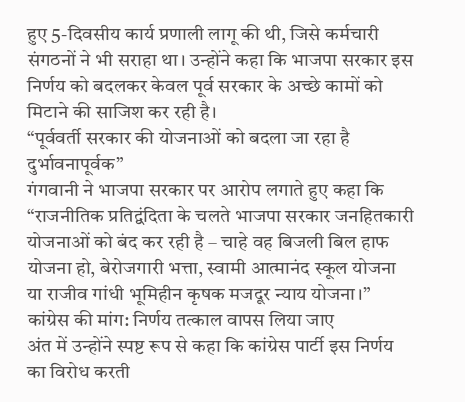हुए 5-दिवसीय कार्य प्रणाली लागू की थी, जिसे कर्मचारी संगठनों ने भी सराहा था। उन्होंने कहा कि भाजपा सरकार इस निर्णय को बदलकर केवल पूर्व सरकार के अच्छे कामों को मिटाने की साजिश कर रही है।
“पूर्ववर्ती सरकार की योजनाओं को बदला जा रहा है दुर्भावनापूर्वक”
गंगवानी ने भाजपा सरकार पर आरोप लगाते हुए कहा कि “राजनीतिक प्रतिद्वंदिता के चलते भाजपा सरकार जनहितकारी योजनाओं को बंद कर रही है – चाहे वह बिजली बिल हाफ योजना हो, बेरोजगारी भत्ता, स्वामी आत्मानंद स्कूल योजना या राजीव गांधी भूमिहीन कृषक मजदूर न्याय योजना।”
कांग्रेस की मांग: निर्णय तत्काल वापस लिया जाए
अंत में उन्होंने स्पष्ट रूप से कहा कि कांग्रेस पार्टी इस निर्णय का विरोध करती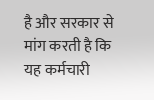है और सरकार से मांग करती है कि यह कर्मचारी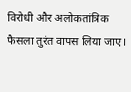विरोधी और अलोकतांत्रिक फैसला तुरंत वापस लिया जाए।